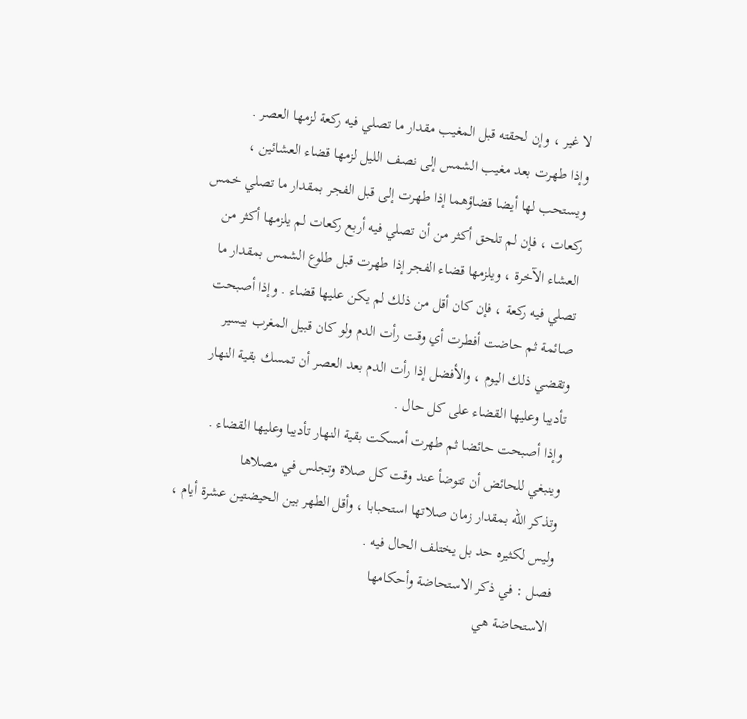لا غير ، وإن لحقته قبل المغيب مقدار ما تصلي فيه ركعة لزمها العصر .
وإذا طهرت بعد مغيب الشمس إلى نصف الليل لزمها قضاء العشائين ،
ويستحب لها أيضا قضاؤهما إذا طهرت إلى قبل الفجر بمقدار ما تصلي خمس
ركعات ، فإن لم تلحق أكثر من أن تصلي فيه أربع ركعات لم يلزمها أكثر من
العشاء الآخرة ، ويلزمها قضاء الفجر إذا طهرت قبل طلوع الشمس بمقدار ما
تصلي فيه ركعة ، فإن كان أقل من ذلك لم يكن عليها قضاء . وإذا أصبحت
صائمة ثم حاضت أفطرت أي وقت رأت الدم ولو كان قبيل المغرب بيسير
وتقضي ذلك اليوم ، والأفضل إذا رأت الدم بعد العصر أن تمسك بقية النهار
تأديبا وعليها القضاء على كل حال .
وإذا أصبحت حائضا ثم طهرت أمسكت بقية النهار تأديبا وعليها القضاء .
وينبغي للحائض أن تتوضأ عند وقت كل صلاة وتجلس في مصلاها
وتذكر الله بمقدار زمان صلاتها استحبابا ، وأقل الطهر بين الحيضتين عشرة أيام ،
وليس لكثيره حد بل يختلف الحال فيه .
فصل : في ذكر الاستحاضة وأحكامها
الاستحاضة هي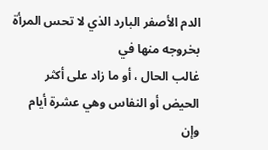الدم الأصفر البارد الذي لا تحس المرأة بخروجه منها في
غالب الحال ، أو ما زاد على أكثر الحيض أو النفاس وهي عشرة أيام وإن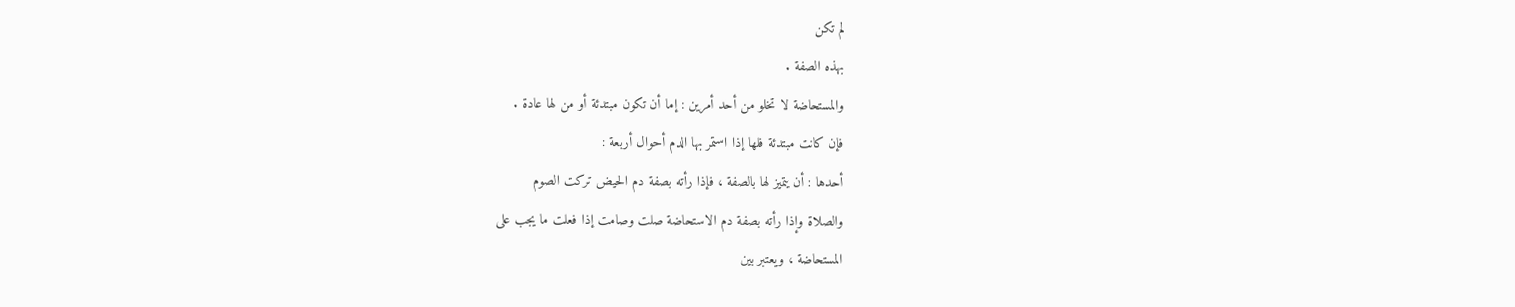لم تكن
بهذه الصفة .
والمستحاضة لا تخلو من أحد أمرين : إما أن تكون مبتدئة أو من لها عادة .
فإن كانت مبتدئة فلها إذا استمر بها الدم أحوال أربعة :
أحدها : أن يتميز لها بالصفة ، فإذا رأته بصفة دم الحيض تركت الصوم
والصلاة وإذا رأته بصفة دم الاستحاضة صلت وصامت إذا فعلت ما يجب على
المستحاضة ، ويعتبر بين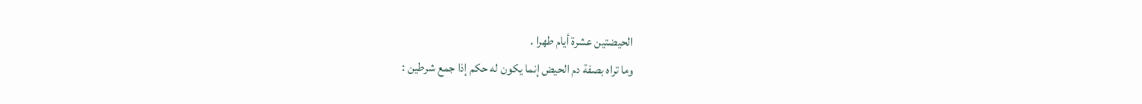الحيضتين عشرة أيام طهرا .
وما تراه بصفة دم الحيض إنما يكون له حكم إذا جمع شرطين :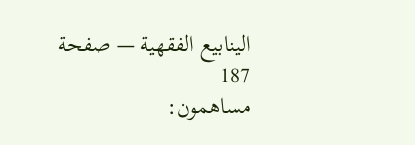الينابيع الفقهية — صفحة 187
مساهمون: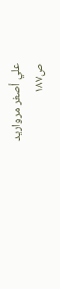علي أصغر مرواريد
ص١٨٧